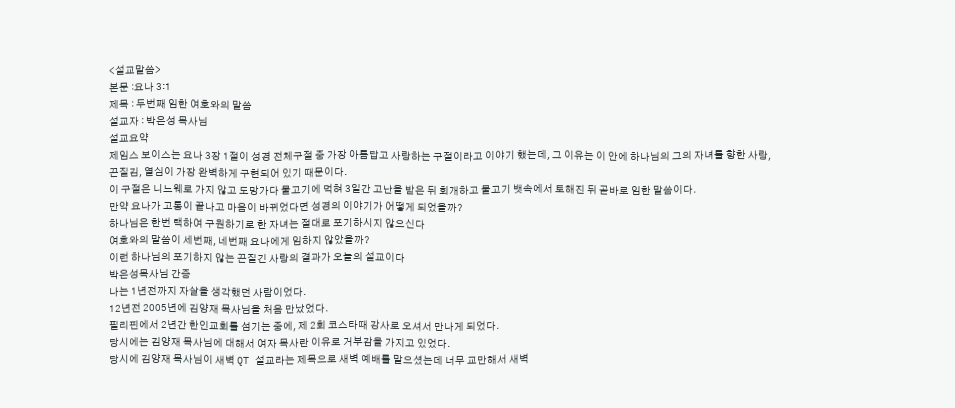<설교말씀>
본문 :요나 3:1
제목 : 두번째 임한 여호와의 말씀
설교자 : 박은성 목사님
설교요약
제임스 보이스는 요나 3장 1절이 성경 전체구절 중 가장 아름답고 사랑하는 구절이라고 이야기 했는데, 그 이유는 이 안에 하나님의 그의 자녀를 향한 사랑, 끈질김, 열심이 가장 완벽하게 구현되어 있기 때문이다.
이 구절은 니느웨로 가지 않고 도망가다 물고기에 먹혀 3일간 고난을 받은 뒤 회개하고 물고기 뱃속에서 토해진 뒤 곧바로 임한 말씀이다.
만약 요나가 고통이 끝나고 마음이 바뀌었다면 성경의 이야기가 어떻게 되었을까?
하나님은 한번 택하여 구원하기로 한 자녀는 절대로 포기하시지 않으신다
여호와의 말씀이 세번째, 네번째 요나에게 임하지 않았을까?
이런 하나님의 포기하지 않는 끈질긴 사랑의 결과가 오늘의 설교이다
박은성목사님 간증
나는 1년전까지 자살을 생각했던 사람이었다.
12년전 2005년에 김양재 목사님을 처음 만났었다.
필리핀에서 2년간 한인교회를 섬기는 중에, 제 2회 코스타때 강사로 오셔서 만나게 되었다.
당시에는 김양재 목사님에 대해서 여자 목사란 이유로 거부감을 가지고 있었다.
당시에 김양재 목사님이 새벽 QT 설교라는 제목으로 새벽 예배를 맡으셨는데 너무 교만해서 새벽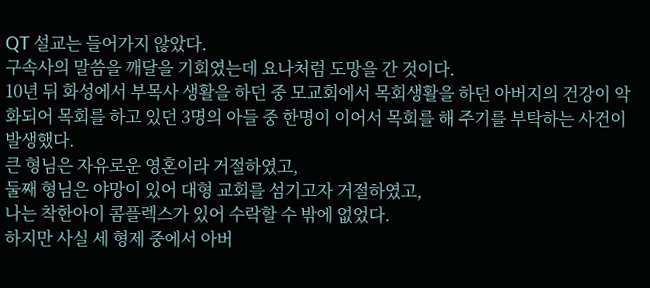QT 설교는 들어가지 않았다.
구속사의 말씀을 깨달을 기회였는데 요나처럼 도망을 간 것이다.
10년 뒤 화성에서 부목사 생활을 하던 중 모교회에서 목회생활을 하던 아버지의 건강이 악화되어 목회를 하고 있던 3명의 아들 중 한명이 이어서 목회를 해 주기를 부탁하는 사건이 발생했다.
큰 형님은 자유로운 영혼이라 거절하였고,
둘째 형님은 야망이 있어 대형 교회를 섬기고자 거절하였고,
나는 착한아이 콤플렉스가 있어 수락할 수 밖에 없었다.
하지만 사실 세 형제 중에서 아버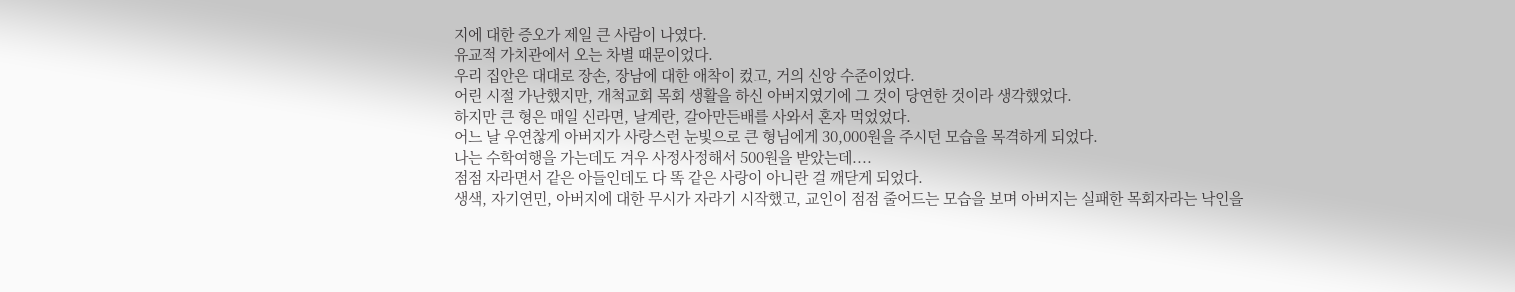지에 대한 증오가 제일 큰 사람이 나였다.
유교적 가치관에서 오는 차별 때문이었다.
우리 집안은 대대로 장손, 장남에 대한 애착이 컸고, 거의 신앙 수준이었다.
어린 시절 가난했지만, 개척교회 목회 생활을 하신 아버지였기에 그 것이 당연한 것이라 생각했었다.
하지만 큰 형은 매일 신라면, 날계란, 갈아만든배를 사와서 혼자 먹었었다.
어느 날 우연찮게 아버지가 사랑스런 눈빛으로 큰 형님에게 30,000원을 주시던 모습을 목격하게 되었다.
나는 수학여행을 가는데도 겨우 사정사정해서 500원을 받았는데....
점점 자라면서 같은 아들인데도 다 똑 같은 사랑이 아니란 걸 깨닫게 되었다.
생색, 자기연민, 아버지에 대한 무시가 자라기 시작했고, 교인이 점점 줄어드는 모습을 보며 아버지는 실패한 목회자라는 낙인을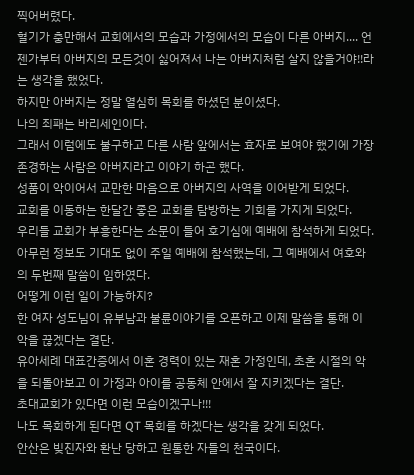찍어버렸다.
혈기가 충만해서 교회에서의 모습과 가정에서의 모습이 다른 아버지.... 언젠가부터 아버지의 모든것이 싫어져서 나는 아버지처럼 살지 않을거야!!라는 생각을 했었다.
하지만 아버지는 정말 열심히 목회를 하셨던 분이셨다.
나의 죄패는 바리세인이다.
그래서 이럼에도 불구하고 다른 사람 앞에서는 효자로 보여야 했기에 가장 존경하는 사람은 아버지라고 이야기 하곤 했다.
성품이 악이어서 교만한 마음으로 아버지의 사역을 이어받게 되었다.
교회를 이동하는 한달간 좋은 교회를 탐방하는 기회를 가지게 되었다.
우리들 교회가 부흥한다는 소문이 들어 호기심에 예배에 참석하게 되었다.
아무런 정보도 기대도 없이 주일 예배에 참석했는데, 그 예배에서 여호와의 두번째 말씀이 임하였다.
어떻게 이런 일이 가능하지?
한 여자 성도님이 유부남과 불륜이야기를 오픈하고 이제 말씀을 통해 이 악을 끊겠다는 결단.
유아세례 대표간증에서 이혼 경력이 있는 재혼 가정인데, 초혼 시절의 악을 되돌아보고 이 가정과 아이를 공동체 안에서 잘 지키겠다는 결단.
초대교회가 있다면 이런 모습이겠구나!!!
나도 목회하게 된다면 QT 목회를 하겠다는 생각을 갖게 되었다.
안산은 빚진자와 환난 당하고 원통한 자들의 천국이다.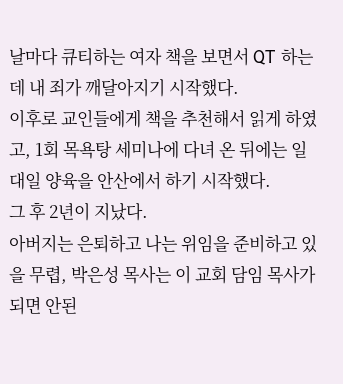날마다 큐티하는 여자 책을 보면서 QT 하는데 내 죄가 깨달아지기 시작했다.
이후로 교인들에게 책을 추천해서 읽게 하였고, 1회 목욕탕 세미나에 다녀 온 뒤에는 일대일 양육을 안산에서 하기 시작했다.
그 후 2년이 지났다.
아버지는 은퇴하고 나는 위임을 준비하고 있을 무렵, 박은성 목사는 이 교회 담임 목사가 되면 안된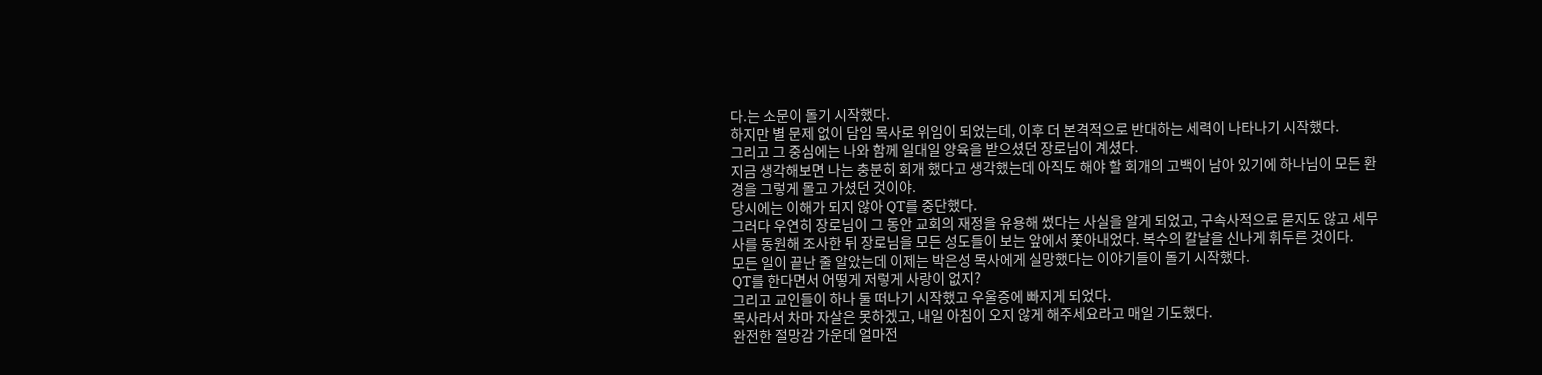다.는 소문이 돌기 시작했다.
하지만 별 문제 없이 담임 목사로 위임이 되었는데, 이후 더 본격적으로 반대하는 세력이 나타나기 시작했다.
그리고 그 중심에는 나와 함께 일대일 양육을 받으셨던 장로님이 계셨다.
지금 생각해보면 나는 충분히 회개 했다고 생각했는데 아직도 해야 할 회개의 고백이 남아 있기에 하나님이 모든 환경을 그렇게 몰고 가셨던 것이야.
당시에는 이해가 되지 않아 QT를 중단했다.
그러다 우연히 장로님이 그 동안 교회의 재정을 유용해 썼다는 사실을 알게 되었고, 구속사적으로 묻지도 않고 세무사를 동원해 조사한 뒤 장로님을 모든 성도들이 보는 앞에서 쫓아내었다. 복수의 칼날을 신나게 휘두른 것이다.
모든 일이 끝난 줄 알았는데 이제는 박은성 목사에게 실망했다는 이야기들이 돌기 시작했다.
QT를 한다면서 어떻게 저렇게 사랑이 없지?
그리고 교인들이 하나 둘 떠나기 시작했고 우울증에 빠지게 되었다.
목사라서 차마 자살은 못하겠고, 내일 아침이 오지 않게 해주세요라고 매일 기도했다.
완전한 절망감 가운데 얼마전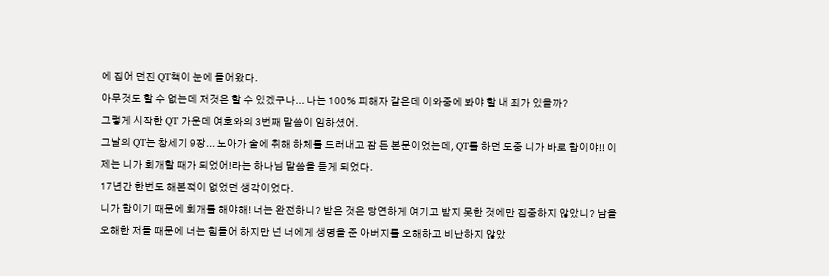에 집어 던진 QT책이 눈에 들어왔다.
아무것도 할 수 없는데 저것은 할 수 있겠구나... 나는 100% 피해자 같은데 이와중에 봐야 할 내 죄가 있을까?
그렇게 시작한 QT 가운데 여호와의 3번째 말씀이 임하셨어.
그날의 QT는 창세기 9장... 노아가 술에 취해 하체를 드러내고 잠 든 본문이었는데, QT를 하던 도중 니가 바로 함이야!! 이제는 니가 회개할 때가 되었어!라는 하나님 말씀을 듣게 되었다.
17년간 한번도 해본적이 없었던 생각이었다.
니가 함이기 때문에 회개를 해야해! 너는 완전하니? 받은 것은 당연하게 여기고 받지 못한 것에만 집중하지 않았니? 남을 오해한 저들 때문에 너는 힘들어 하지만 넌 너에게 생명을 준 아버지를 오해하고 비난하지 않았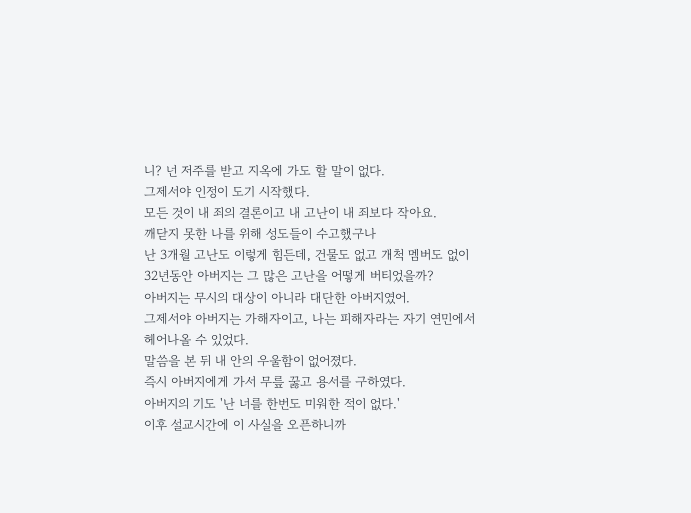니? 넌 저주를 받고 지옥에 가도 할 말이 없다.
그제서야 인정이 도기 시작했다.
모든 것이 내 죄의 결론이고 내 고난이 내 죄보다 작아요.
깨닫지 못한 나를 위해 성도들이 수고했구나
난 3개월 고난도 이렇게 힘든데, 건물도 없고 개척 멤버도 없이 32년동안 아버지는 그 많은 고난을 어떻게 버티었을까?
아버지는 무시의 대상이 아니라 대단한 아버지였어.
그제서야 아버지는 가해자이고, 나는 피해자라는 자기 연민에서 헤어나올 수 있었다.
말씀을 본 뒤 내 안의 우울함이 없어졌다.
즉시 아버지에게 가서 무릎 꿇고 용서를 구하였다.
아버지의 기도 '난 너를 한번도 미워한 적이 없다.'
이후 설교시간에 이 사실을 오픈하니까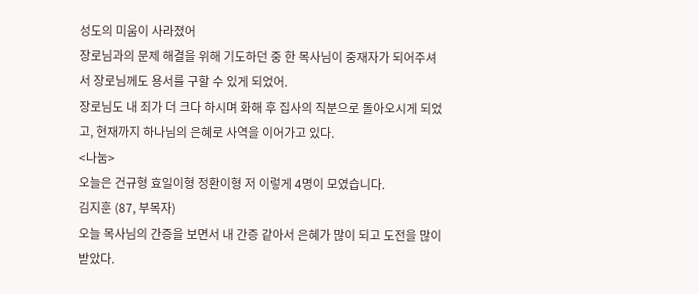성도의 미움이 사라졌어
장로님과의 문제 해결을 위해 기도하던 중 한 목사님이 중재자가 되어주셔서 장로님께도 용서를 구할 수 있게 되었어.
장로님도 내 죄가 더 크다 하시며 화해 후 집사의 직분으로 돌아오시게 되었고, 현재까지 하나님의 은혜로 사역을 이어가고 있다.
<나눔>
오늘은 건규형 효일이형 정환이형 저 이렇게 4명이 모였습니다.
김지훈 (87, 부목자)
오늘 목사님의 간증을 보면서 내 간증 같아서 은혜가 많이 되고 도전을 많이 받았다.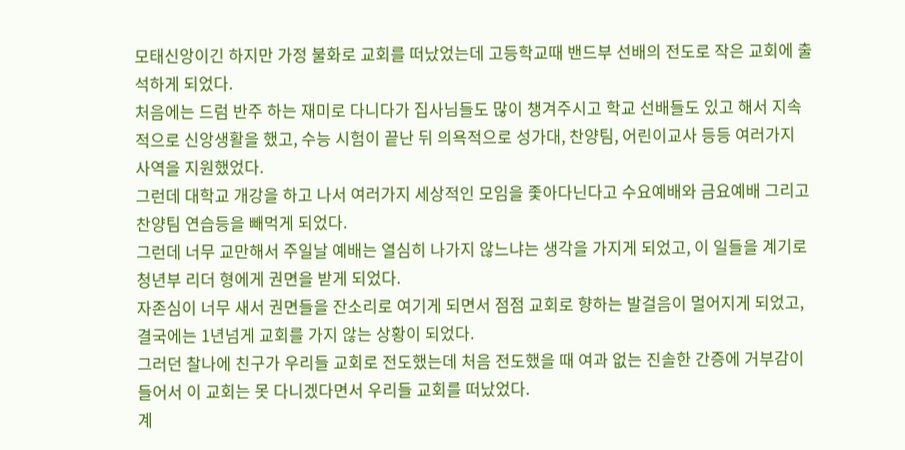모태신앙이긴 하지만 가정 불화로 교회를 떠났었는데 고등학교때 밴드부 선배의 전도로 작은 교회에 출석하게 되었다.
처음에는 드럼 반주 하는 재미로 다니다가 집사님들도 많이 챙겨주시고 학교 선배들도 있고 해서 지속적으로 신앙생활을 했고, 수능 시험이 끝난 뒤 의욕적으로 성가대, 찬양팀, 어린이교사 등등 여러가지 사역을 지원했었다.
그런데 대학교 개강을 하고 나서 여러가지 세상적인 모임을 좇아다닌다고 수요예배와 금요예배 그리고 찬양팀 연습등을 빼먹게 되었다.
그런데 너무 교만해서 주일날 예배는 열심히 나가지 않느냐는 생각을 가지게 되었고, 이 일들을 계기로 청년부 리더 형에게 권면을 받게 되었다.
자존심이 너무 새서 권면들을 잔소리로 여기게 되면서 점점 교회로 향하는 발걸음이 멀어지게 되었고, 결국에는 1년넘게 교회를 가지 않는 상황이 되었다.
그러던 찰나에 친구가 우리들 교회로 전도했는데 처음 전도했을 때 여과 없는 진솔한 간증에 거부감이 들어서 이 교회는 못 다니겠다면서 우리들 교회를 떠났었다.
계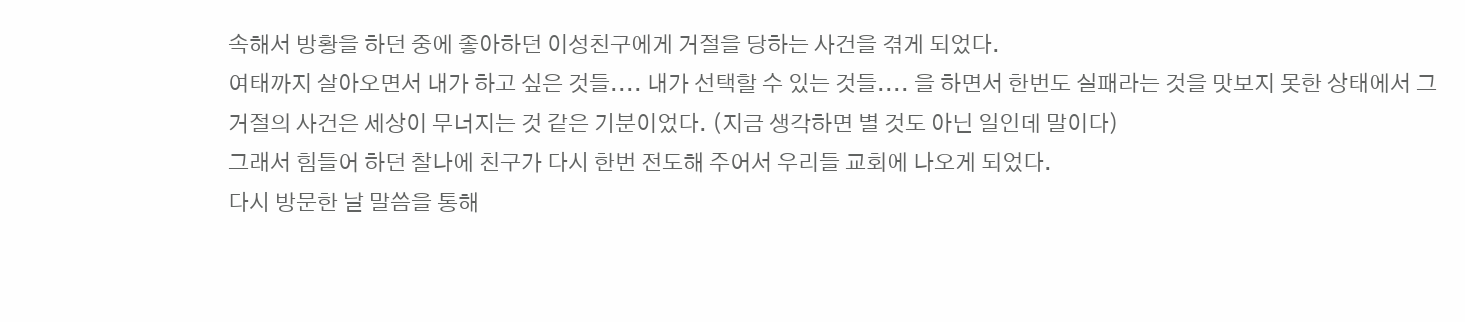속해서 방황을 하던 중에 좋아하던 이성친구에게 거절을 당하는 사건을 겪게 되었다.
여태까지 살아오면서 내가 하고 싶은 것들.... 내가 선택할 수 있는 것들.... 을 하면서 한번도 실패라는 것을 맛보지 못한 상태에서 그 거절의 사건은 세상이 무너지는 것 같은 기분이었다. (지금 생각하면 별 것도 아닌 일인데 말이다)
그래서 힘들어 하던 찰나에 친구가 다시 한번 전도해 주어서 우리들 교회에 나오게 되었다.
다시 방문한 날 말씀을 통해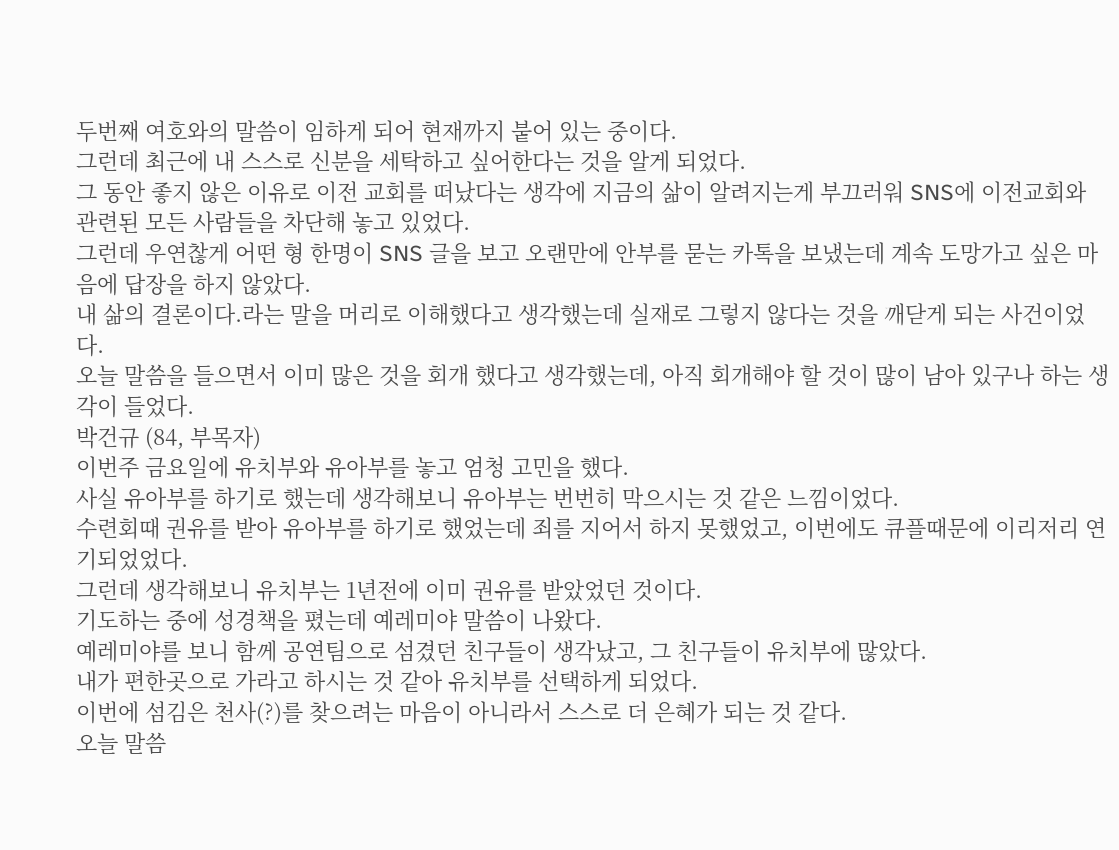두번째 여호와의 말씀이 임하게 되어 현재까지 붙어 있는 중이다.
그런데 최근에 내 스스로 신분을 세탁하고 싶어한다는 것을 알게 되었다.
그 동안 좋지 않은 이유로 이전 교회를 떠났다는 생각에 지금의 삶이 알려지는게 부끄러워 SNS에 이전교회와 관련된 모든 사람들을 차단해 놓고 있었다.
그런데 우연찮게 어떤 형 한명이 SNS 글을 보고 오랜만에 안부를 묻는 카톡을 보냈는데 계속 도망가고 싶은 마음에 답장을 하지 않았다.
내 삶의 결론이다.라는 말을 머리로 이해했다고 생각했는데 실재로 그렇지 않다는 것을 깨닫게 되는 사건이었다.
오늘 말씀을 들으면서 이미 많은 것을 회개 했다고 생각했는데, 아직 회개해야 할 것이 많이 남아 있구나 하는 생각이 들었다.
박건규 (84, 부목자)
이번주 금요일에 유치부와 유아부를 놓고 엄청 고민을 했다.
사실 유아부를 하기로 했는데 생각해보니 유아부는 번번히 막으시는 것 같은 느낌이었다.
수련회때 권유를 받아 유아부를 하기로 했었는데 죄를 지어서 하지 못했었고, 이번에도 큐플때문에 이리저리 연기되었었다.
그런데 생각해보니 유치부는 1년전에 이미 권유를 받았었던 것이다.
기도하는 중에 성경책을 폈는데 예레미야 말씀이 나왔다.
예레미야를 보니 함께 공연팀으로 섬겼던 친구들이 생각났고, 그 친구들이 유치부에 많았다.
내가 편한곳으로 가라고 하시는 것 같아 유치부를 선택하게 되었다.
이번에 섬김은 천사(?)를 찾으려는 마음이 아니라서 스스로 더 은혜가 되는 것 같다.
오늘 말씀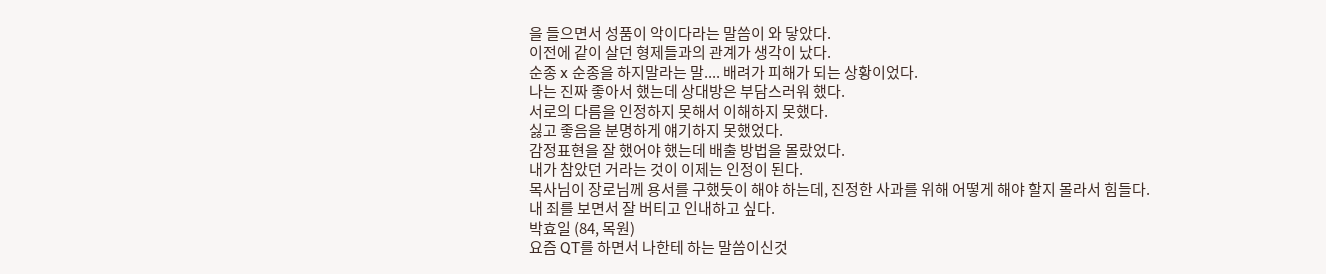을 들으면서 성품이 악이다라는 말씀이 와 닿았다.
이전에 같이 살던 형제들과의 관계가 생각이 났다.
순종 x 순종을 하지말라는 말.... 배려가 피해가 되는 상황이었다.
나는 진짜 좋아서 했는데 상대방은 부담스러워 했다.
서로의 다름을 인정하지 못해서 이해하지 못했다.
싫고 좋음을 분명하게 얘기하지 못했었다.
감정표현을 잘 했어야 했는데 배출 방법을 몰랐었다.
내가 참았던 거라는 것이 이제는 인정이 된다.
목사님이 장로님께 용서를 구했듯이 해야 하는데, 진정한 사과를 위해 어떻게 해야 할지 몰라서 힘들다.
내 죄를 보면서 잘 버티고 인내하고 싶다.
박효일 (84, 목원)
요즘 QT를 하면서 나한테 하는 말씀이신것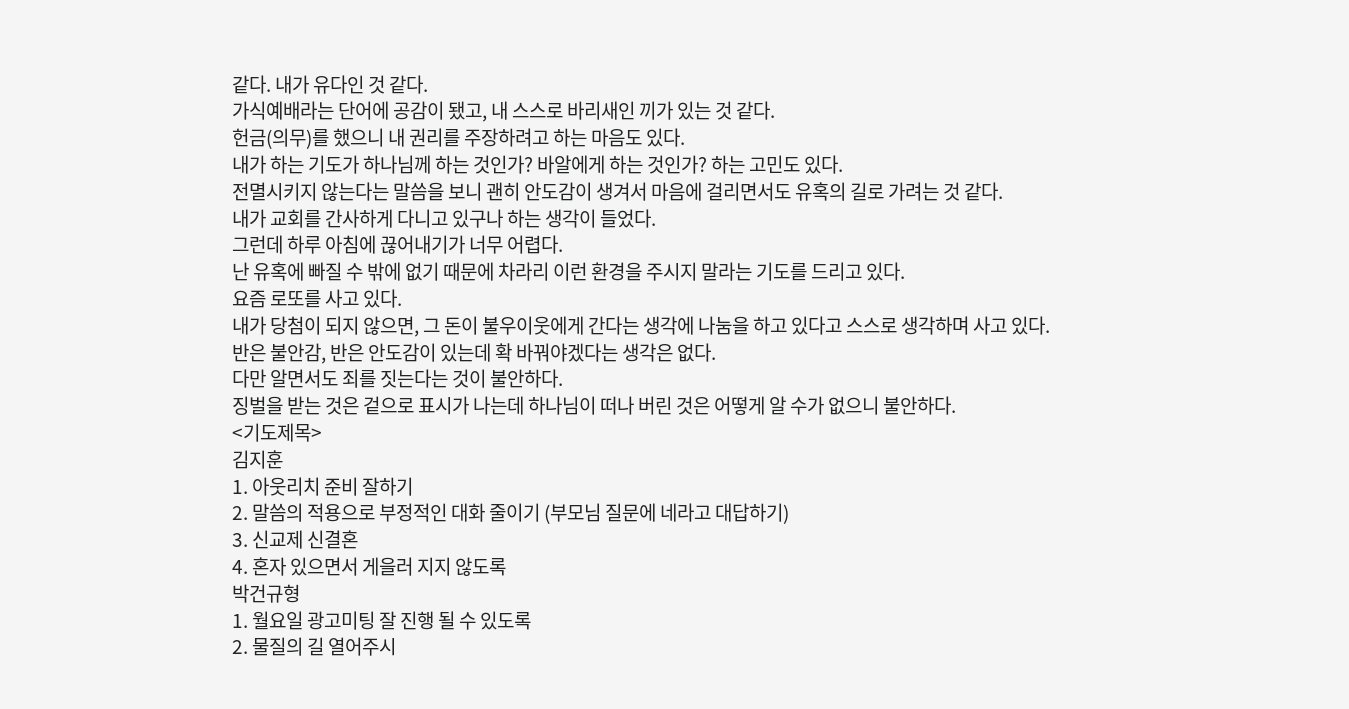같다. 내가 유다인 것 같다.
가식예배라는 단어에 공감이 됐고, 내 스스로 바리새인 끼가 있는 것 같다.
헌금(의무)를 했으니 내 권리를 주장하려고 하는 마음도 있다.
내가 하는 기도가 하나님께 하는 것인가? 바알에게 하는 것인가? 하는 고민도 있다.
전멸시키지 않는다는 말씀을 보니 괜히 안도감이 생겨서 마음에 걸리면서도 유혹의 길로 가려는 것 같다.
내가 교회를 간사하게 다니고 있구나 하는 생각이 들었다.
그런데 하루 아침에 끊어내기가 너무 어렵다.
난 유혹에 빠질 수 밖에 없기 때문에 차라리 이런 환경을 주시지 말라는 기도를 드리고 있다.
요즘 로또를 사고 있다.
내가 당첨이 되지 않으면, 그 돈이 불우이웃에게 간다는 생각에 나눔을 하고 있다고 스스로 생각하며 사고 있다.
반은 불안감, 반은 안도감이 있는데 확 바꿔야겠다는 생각은 없다.
다만 알면서도 죄를 짓는다는 것이 불안하다.
징벌을 받는 것은 겉으로 표시가 나는데 하나님이 떠나 버린 것은 어떻게 알 수가 없으니 불안하다.
<기도제목>
김지훈
1. 아웃리치 준비 잘하기
2. 말씀의 적용으로 부정적인 대화 줄이기 (부모님 질문에 네라고 대답하기)
3. 신교제 신결혼
4. 혼자 있으면서 게을러 지지 않도록
박건규형
1. 월요일 광고미팅 잘 진행 될 수 있도록
2. 물질의 길 열어주시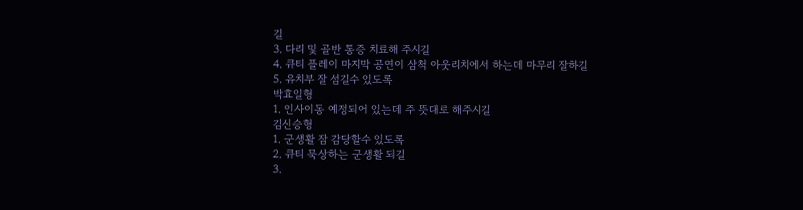길
3. 다리 및 골반 통증 치료해 주시길
4. 큐티 플레이 마지막 공연이 삼척 아웃리치에서 하는데 마무리 잘하길
5. 유치부 잘 섬길수 있도록
박효일형
1. 인사이동 예정되어 있는데 주 뜻대로 해주시길
김신승형
1. 군생활 잠 감당할수 있도록
2. 큐티 묵상하는 군생활 되길
3.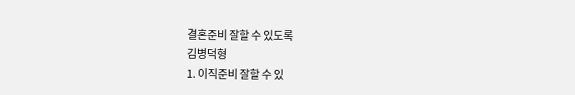결혼준비 잘할 수 있도록
김병덕형
1. 이직준비 잘할 수 있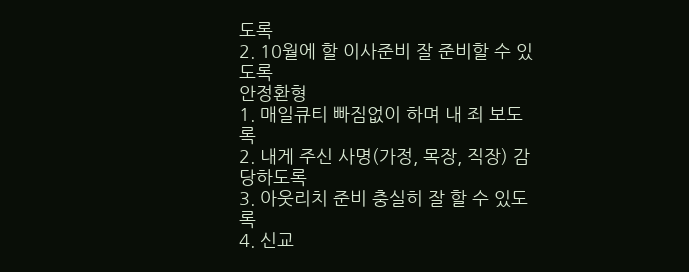도록
2. 10월에 할 이사준비 잘 준비할 수 있도록
안정환형
1. 매일큐티 빠짐없이 하며 내 죄 보도록
2. 내게 주신 사명(가정, 목장, 직장) 감당하도록
3. 아웃리치 준비 충실히 잘 할 수 있도록
4. 신교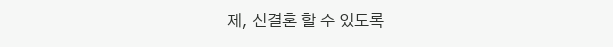제, 신결혼 할 수 있도록